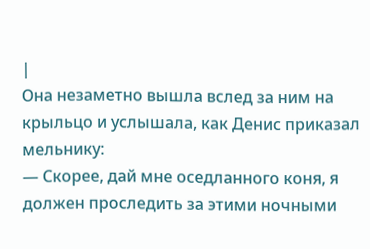|
Она незаметно вышла вслед за ним на крыльцо и услышала, как Денис приказал мельнику:
— Скорее, дай мне оседланного коня, я должен проследить за этими ночными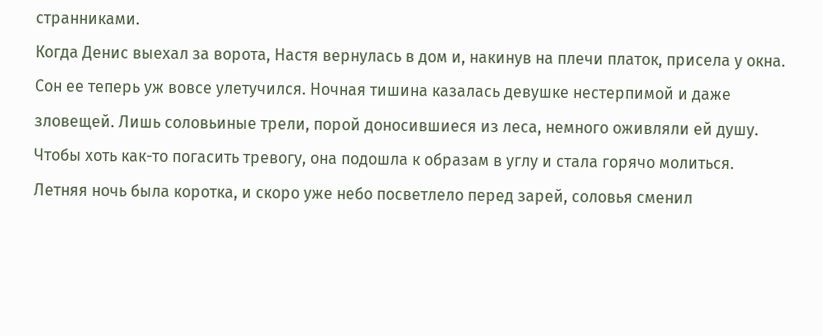странниками.
Когда Денис выехал за ворота, Настя вернулась в дом и, накинув на плечи платок, присела у окна. Сон ее теперь уж вовсе улетучился. Ночная тишина казалась девушке нестерпимой и даже зловещей. Лишь соловьиные трели, порой доносившиеся из леса, немного оживляли ей душу. Чтобы хоть как-то погасить тревогу, она подошла к образам в углу и стала горячо молиться.
Летняя ночь была коротка, и скоро уже небо посветлело перед зарей, соловья сменил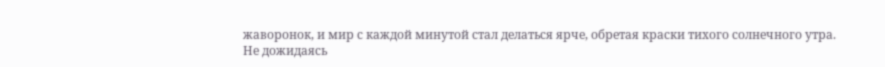жаворонок, и мир с каждой минутой стал делаться ярче, обретая краски тихого солнечного утра.
Не дожидаясь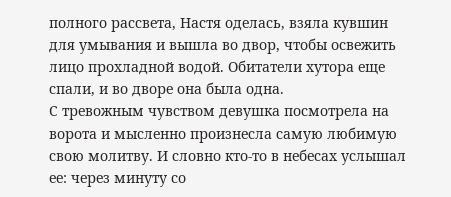полного рассвета, Настя оделась, взяла кувшин для умывания и вышла во двор, чтобы освежить лицо прохладной водой. Обитатели хутора еще спали, и во дворе она была одна.
С тревожным чувством девушка посмотрела на ворота и мысленно произнесла самую любимую свою молитву. И словно кто-то в небесах услышал ее: через минуту со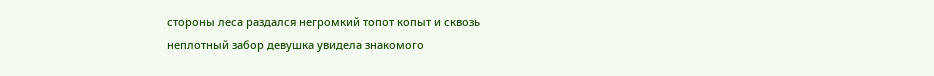стороны леса раздался негромкий топот копыт и сквозь неплотный забор девушка увидела знакомого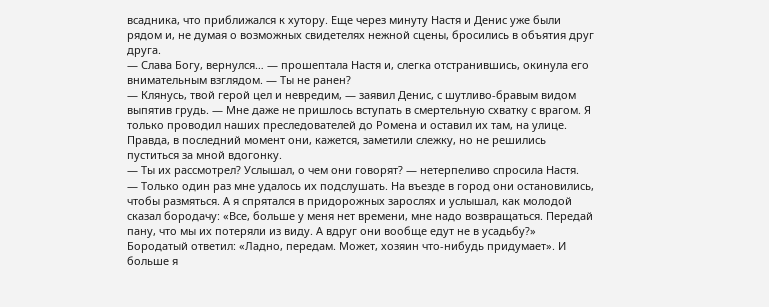всадника, что приближался к хутору. Еще через минуту Настя и Денис уже были рядом и, не думая о возможных свидетелях нежной сцены, бросились в объятия друг друга.
— Слава Богу, вернулся… — прошептала Настя и, слегка отстранившись, окинула его внимательным взглядом. — Ты не ранен?
— Клянусь, твой герой цел и невредим, — заявил Денис, с шутливо-бравым видом выпятив грудь. — Мне даже не пришлось вступать в смертельную схватку с врагом. Я только проводил наших преследователей до Ромена и оставил их там, на улице. Правда, в последний момент они, кажется, заметили слежку, но не решились пуститься за мной вдогонку.
— Ты их рассмотрел? Услышал, о чем они говорят? — нетерпеливо спросила Настя.
— Только один раз мне удалось их подслушать. На въезде в город они остановились, чтобы размяться. А я спрятался в придорожных зарослях и услышал, как молодой сказал бородачу: «Все, больше у меня нет времени, мне надо возвращаться. Передай пану, что мы их потеряли из виду. А вдруг они вообще едут не в усадьбу?» Бородатый ответил: «Ладно, передам. Может, хозяин что-нибудь придумает». И больше я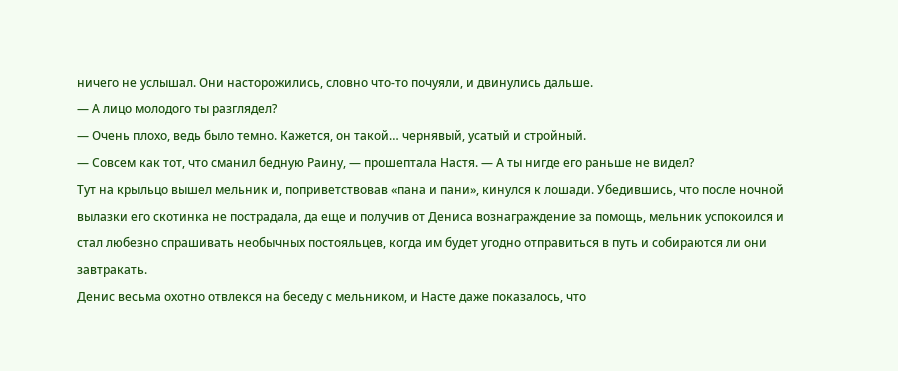ничего не услышал. Они насторожились, словно что-то почуяли, и двинулись дальше.
— А лицо молодого ты разглядел?
— Очень плохо, ведь было темно. Кажется, он такой… чернявый, усатый и стройный.
— Совсем как тот, что сманил бедную Раину, — прошептала Настя. — А ты нигде его раньше не видел?
Тут на крыльцо вышел мельник и, поприветствовав «пана и пани», кинулся к лошади. Убедившись, что после ночной вылазки его скотинка не пострадала, да еще и получив от Дениса вознаграждение за помощь, мельник успокоился и стал любезно спрашивать необычных постояльцев, когда им будет угодно отправиться в путь и собираются ли они завтракать.
Денис весьма охотно отвлекся на беседу с мельником, и Насте даже показалось, что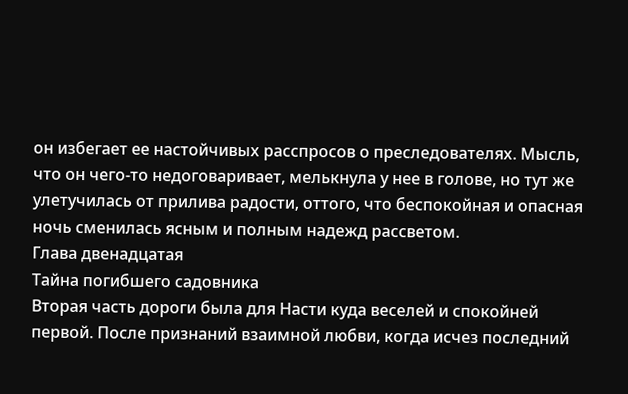он избегает ее настойчивых расспросов о преследователях. Мысль, что он чего-то недоговаривает, мелькнула у нее в голове, но тут же улетучилась от прилива радости, оттого, что беспокойная и опасная ночь сменилась ясным и полным надежд рассветом.
Глава двенадцатая
Тайна погибшего садовника
Вторая часть дороги была для Насти куда веселей и спокойней первой. После признаний взаимной любви, когда исчез последний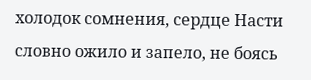холодок сомнения, сердце Насти словно ожило и запело, не боясь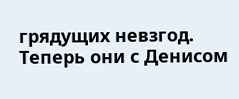грядущих невзгод. Теперь они с Денисом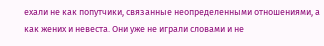ехали не как попутчики, связанные неопределенными отношениями, а как жених и невеста. Они уже не играли словами и не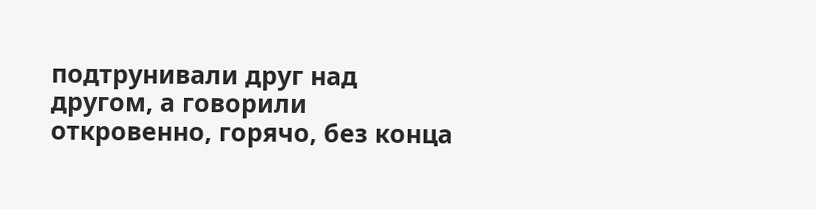подтрунивали друг над другом, а говорили откровенно, горячо, без конца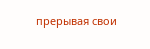прерывая свои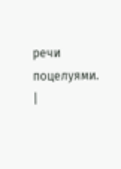речи поцелуями. |